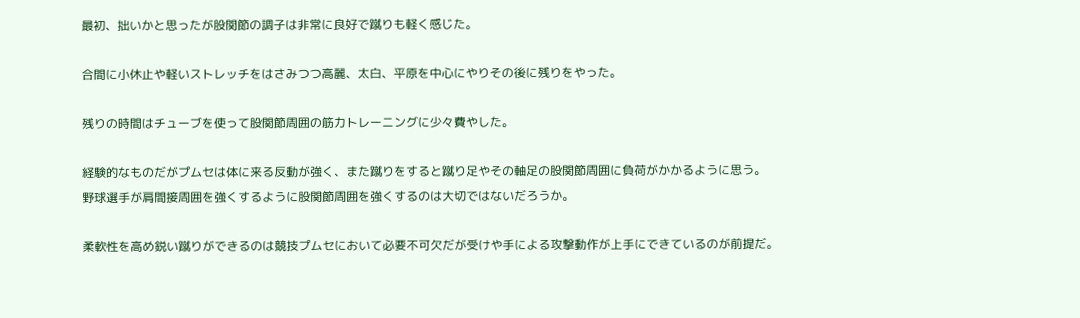最初、拙いかと思ったが股関節の調子は非常に良好で蹴りも軽く感じた。

合間に小休止や軽いストレッチをはさみつつ高麗、太白、平原を中心にやりその後に残りをやった。

残りの時間はチューブを使って股関節周囲の筋力トレーニングに少々費やした。

経験的なものだがプムセは体に来る反動が強く、また蹴りをすると蹴り足やその軸足の股関節周囲に負荷がかかるように思う。
野球選手が肩間接周囲を強くするように股関節周囲を強くするのは大切ではないだろうか。

柔軟性を高め鋭い蹴りができるのは競技プムセにおいて必要不可欠だが受けや手による攻撃動作が上手にできているのが前提だ。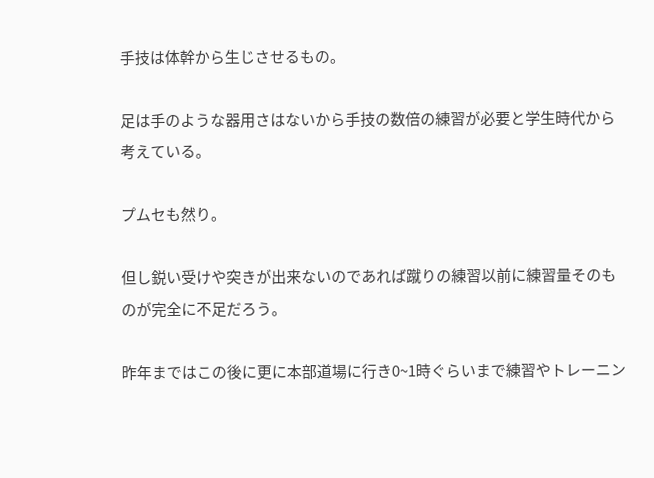手技は体幹から生じさせるもの。

足は手のような器用さはないから手技の数倍の練習が必要と学生時代から考えている。

プムセも然り。

但し鋭い受けや突きが出来ないのであれば蹴りの練習以前に練習量そのものが完全に不足だろう。

昨年まではこの後に更に本部道場に行き0~1時ぐらいまで練習やトレーニン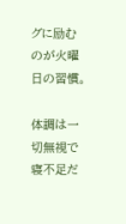グに励むのが火曜日の習慣。

体調は一切無視で寝不足だ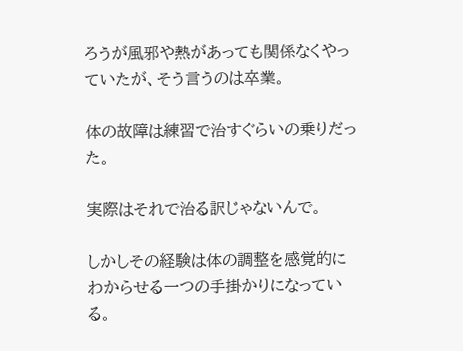ろうが風邪や熱があっても関係なくやっていたが、そう言うのは卒業。

体の故障は練習で治すぐらいの乗りだった。

実際はそれで治る訳じゃないんで。

しかしその経験は体の調整を感覚的にわからせる一つの手掛かりになっている。